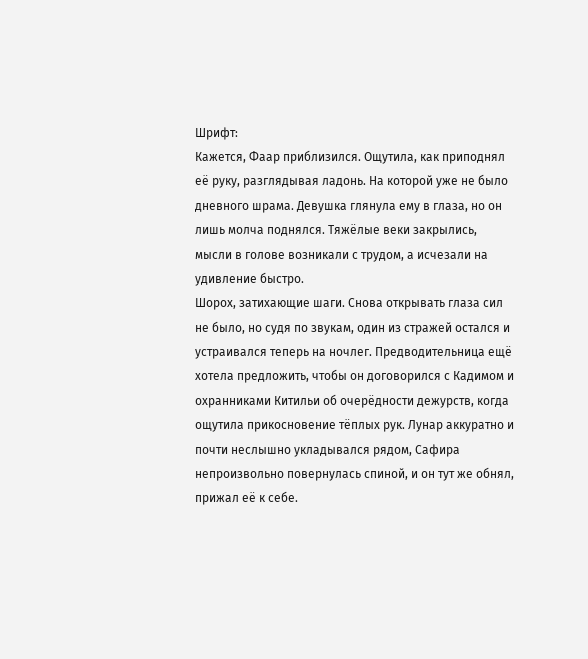Шрифт:
Кажется, Фаар приблизился. Ощутила, как приподнял её руку, разглядывая ладонь. На которой уже не было дневного шрама. Девушка глянула ему в глаза, но он лишь молча поднялся. Тяжёлые веки закрылись, мысли в голове возникали с трудом, а исчезали на удивление быстро.
Шорох, затихающие шаги. Снова открывать глаза сил не было, но судя по звукам, один из стражей остался и устраивался теперь на ночлег. Предводительница ещё хотела предложить, чтобы он договорился с Кадимом и охранниками Китильи об очерёдности дежурств, когда ощутила прикосновение тёплых рук. Лунар аккуратно и почти неслышно укладывался рядом, Сафира непроизвольно повернулась спиной, и он тут же обнял, прижал её к себе.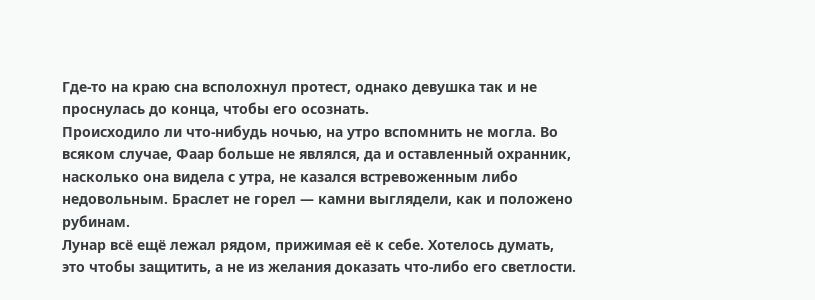Где-то на краю сна всполохнул протест, однако девушка так и не проснулась до конца, чтобы его осознать.
Происходило ли что-нибудь ночью, на утро вспомнить не могла. Во всяком случае, Фаар больше не являлся, да и оставленный охранник, насколько она видела с утра, не казался встревоженным либо недовольным. Браслет не горел — камни выглядели, как и положено рубинам.
Лунар всё ещё лежал рядом, прижимая её к себе. Хотелось думать, это чтобы защитить, а не из желания доказать что-либо его светлости.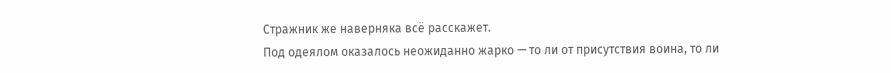Стражник же наверняка всё расскажет.
Под одеялом оказалось неожиданно жарко — то ли от присутствия воина, то ли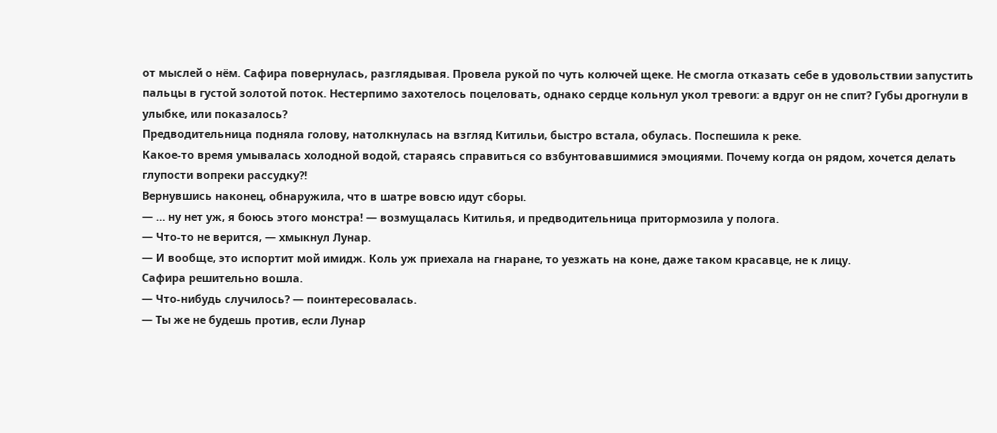от мыслей о нём. Сафира повернулась, разглядывая. Провела рукой по чуть колючей щеке. Не смогла отказать себе в удовольствии запустить пальцы в густой золотой поток. Нестерпимо захотелось поцеловать, однако сердце кольнул укол тревоги: а вдруг он не спит? Губы дрогнули в улыбке, или показалось?
Предводительница подняла голову, натолкнулась на взгляд Китильи, быстро встала, обулась. Поспешила к реке.
Какое-то время умывалась холодной водой, стараясь справиться со взбунтовавшимися эмоциями. Почему когда он рядом, хочется делать глупости вопреки рассудку?!
Вернувшись наконец, обнаружила, что в шатре вовсю идут сборы.
— … ну нет уж, я боюсь этого монстра! — возмущалась Китилья, и предводительница притормозила у полога.
— Что-то не верится, — хмыкнул Лунар.
— И вообще, это испортит мой имидж. Коль уж приехала на гнаране, то уезжать на коне, даже таком красавце, не к лицу.
Сафира решительно вошла.
— Что-нибудь случилось? — поинтересовалась.
— Ты же не будешь против, если Лунар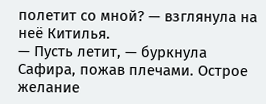полетит со мной? — взглянула на неё Китилья.
— Пусть летит, — буркнула Сафира, пожав плечами. Острое желание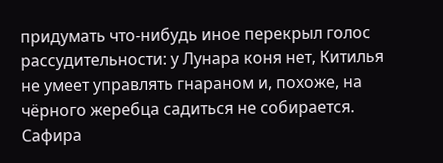придумать что-нибудь иное перекрыл голос рассудительности: у Лунара коня нет, Китилья не умеет управлять гнараном и, похоже, на чёрного жеребца садиться не собирается.
Сафира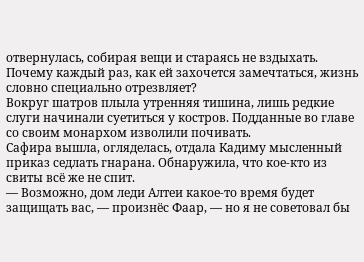отвернулась, собирая вещи и стараясь не вздыхать. Почему каждый раз, как ей захочется замечтаться, жизнь словно специально отрезвляет?
Вокруг шатров плыла утренняя тишина, лишь редкие слуги начинали суетиться у костров. Подданные во главе со своим монархом изволили почивать.
Сафира вышла, огляделась, отдала Кадиму мысленный приказ седлать гнарана. Обнаружила, что кое-кто из свиты всё же не спит.
— Возможно, дом леди Алтеи какое-то время будет защищать вас, — произнёс Фаар, — но я не советовал бы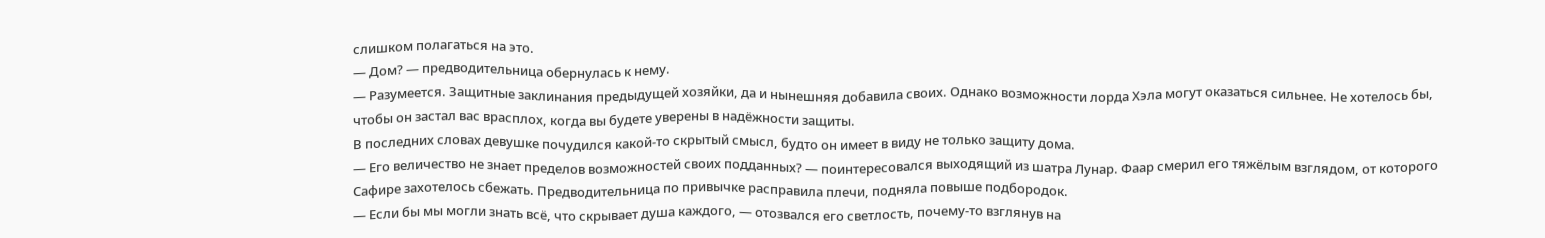слишком полагаться на это.
— Дом? — предводительница обернулась к нему.
— Разумеется. Защитные заклинания предыдущей хозяйки, да и нынешняя добавила своих. Однако возможности лорда Хэла могут оказаться сильнее. Не хотелось бы, чтобы он застал вас врасплох, когда вы будете уверены в надёжности защиты.
В последних словах девушке почудился какой-то скрытый смысл, будто он имеет в виду не только защиту дома.
— Его величество не знает пределов возможностей своих подданных? — поинтересовался выходящий из шатра Лунар. Фаар смерил его тяжёлым взглядом, от которого Сафире захотелось сбежать. Предводительница по привычке расправила плечи, подняла повыше подбородок.
— Если бы мы могли знать всё, что скрывает душа каждого, — отозвался его светлость, почему-то взглянув на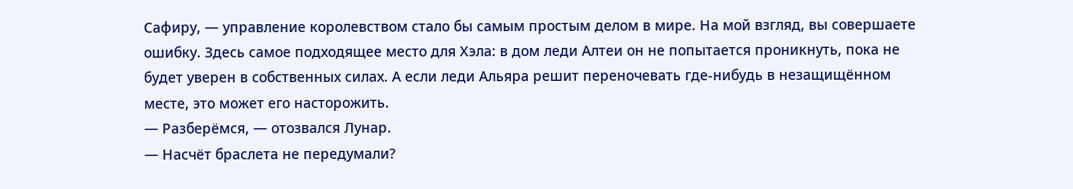Сафиру, — управление королевством стало бы самым простым делом в мире. На мой взгляд, вы совершаете ошибку. Здесь самое подходящее место для Хэла: в дом леди Алтеи он не попытается проникнуть, пока не будет уверен в собственных силах. А если леди Альяра решит переночевать где-нибудь в незащищённом месте, это может его насторожить.
— Разберёмся, — отозвался Лунар.
— Насчёт браслета не передумали?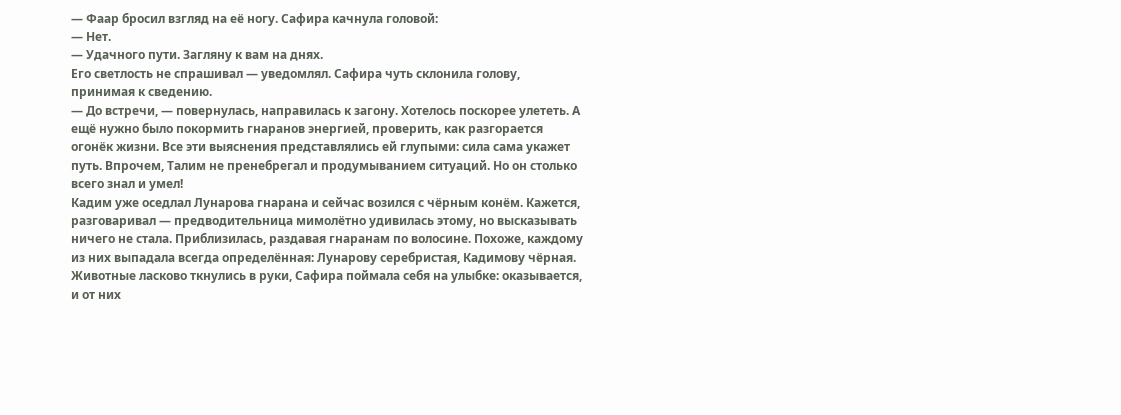— Фаар бросил взгляд на её ногу. Сафира качнула головой:
— Нет.
— Удачного пути. Загляну к вам на днях.
Его светлость не спрашивал — уведомлял. Сафира чуть склонила голову, принимая к сведению.
— До встречи, — повернулась, направилась к загону. Хотелось поскорее улететь. А ещё нужно было покормить гнаранов энергией, проверить, как разгорается огонёк жизни. Все эти выяснения представлялись ей глупыми: сила сама укажет путь. Впрочем, Талим не пренебрегал и продумыванием ситуаций. Но он столько всего знал и умел!
Кадим уже оседлал Лунарова гнарана и сейчас возился с чёрным конём. Кажется, разговаривал — предводительница мимолётно удивилась этому, но высказывать ничего не стала. Приблизилась, раздавая гнаранам по волосине. Похоже, каждому из них выпадала всегда определённая: Лунарову серебристая, Кадимову чёрная. Животные ласково ткнулись в руки, Сафира поймала себя на улыбке: оказывается, и от них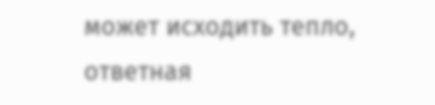может исходить тепло, ответная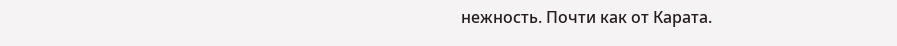нежность. Почти как от Карата.